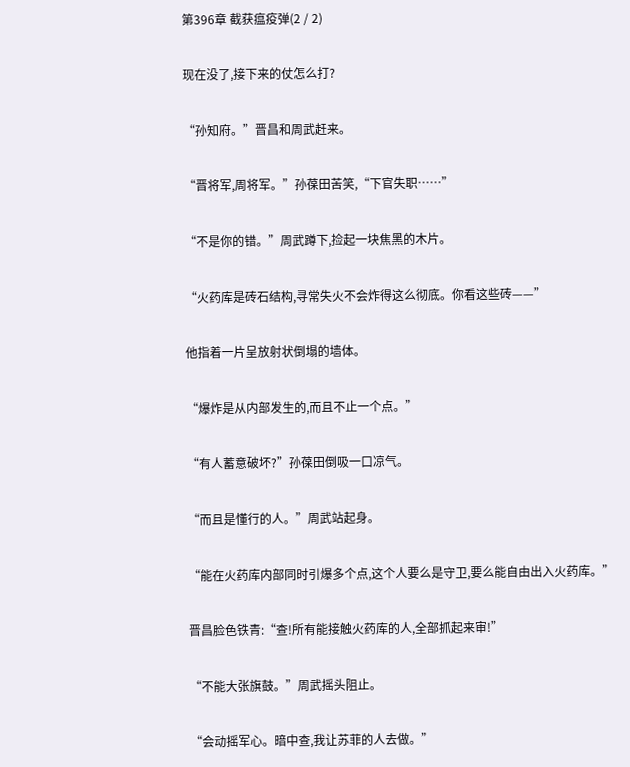第396章 截获瘟疫弹(2 / 2)

现在没了,接下来的仗怎么打?

“孙知府。”晋昌和周武赶来。

“晋将军,周将军。”孙葆田苦笑,“下官失职……”

“不是你的错。”周武蹲下,捡起一块焦黑的木片。

“火药库是砖石结构,寻常失火不会炸得这么彻底。你看这些砖——”

他指着一片呈放射状倒塌的墙体。

“爆炸是从内部发生的,而且不止一个点。”

“有人蓄意破坏?”孙葆田倒吸一口凉气。

“而且是懂行的人。”周武站起身。

“能在火药库内部同时引爆多个点,这个人要么是守卫,要么能自由出入火药库。”

晋昌脸色铁青:“查!所有能接触火药库的人,全部抓起来审!”

“不能大张旗鼓。”周武摇头阻止。

“会动摇军心。暗中查,我让苏菲的人去做。”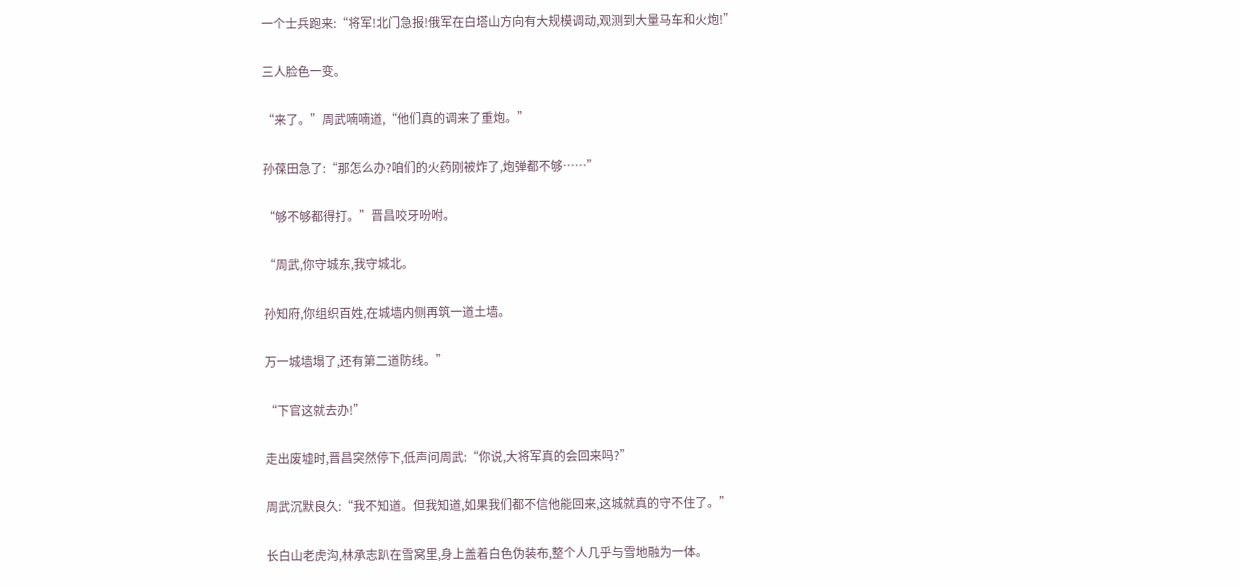一个士兵跑来:“将军!北门急报!俄军在白塔山方向有大规模调动,观测到大量马车和火炮!”

三人脸色一变。

“来了。”周武喃喃道,“他们真的调来了重炮。”

孙葆田急了:“那怎么办?咱们的火药刚被炸了,炮弹都不够……”

“够不够都得打。”晋昌咬牙吩咐。

“周武,你守城东,我守城北。

孙知府,你组织百姓,在城墙内侧再筑一道土墙。

万一城墙塌了,还有第二道防线。”

“下官这就去办!”

走出废墟时,晋昌突然停下,低声问周武:“你说,大将军真的会回来吗?”

周武沉默良久:“我不知道。但我知道,如果我们都不信他能回来,这城就真的守不住了。”

长白山老虎沟,林承志趴在雪窝里,身上盖着白色伪装布,整个人几乎与雪地融为一体。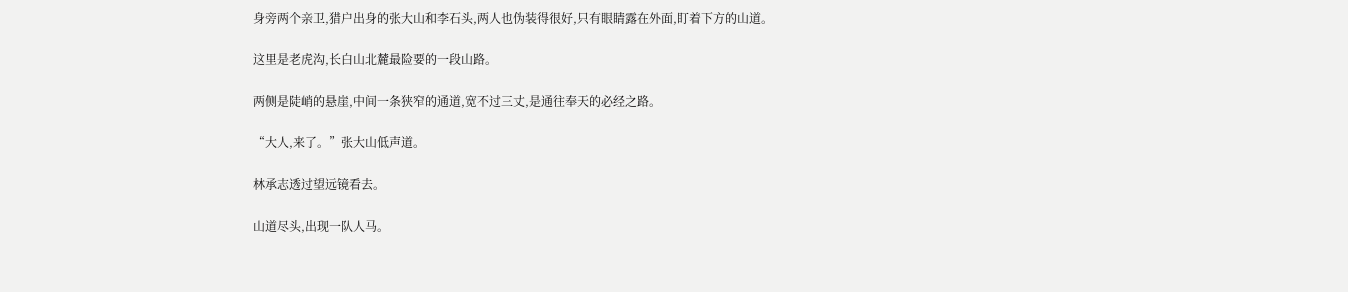身旁两个亲卫,猎户出身的张大山和李石头,两人也伪装得很好,只有眼睛露在外面,盯着下方的山道。

这里是老虎沟,长白山北麓最险要的一段山路。

两侧是陡峭的悬崖,中间一条狭窄的通道,宽不过三丈,是通往奉天的必经之路。

“大人,来了。”张大山低声道。

林承志透过望远镜看去。

山道尽头,出现一队人马。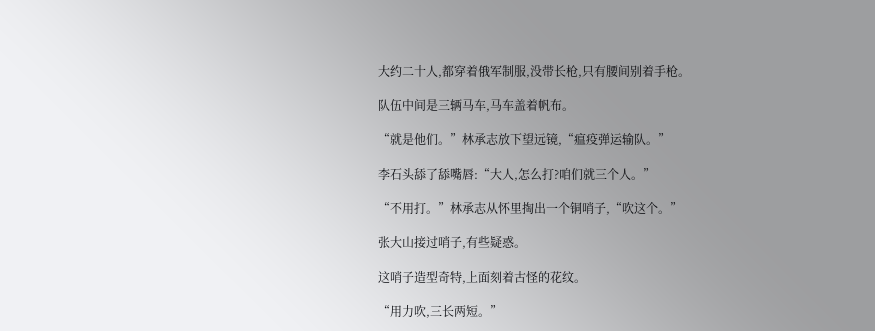大约二十人,都穿着俄军制服,没带长枪,只有腰间别着手枪。

队伍中间是三辆马车,马车盖着帆布。

“就是他们。”林承志放下望远镜,“瘟疫弹运输队。”

李石头舔了舔嘴唇:“大人,怎么打?咱们就三个人。”

“不用打。”林承志从怀里掏出一个铜哨子,“吹这个。”

张大山接过哨子,有些疑惑。

这哨子造型奇特,上面刻着古怪的花纹。

“用力吹,三长两短。”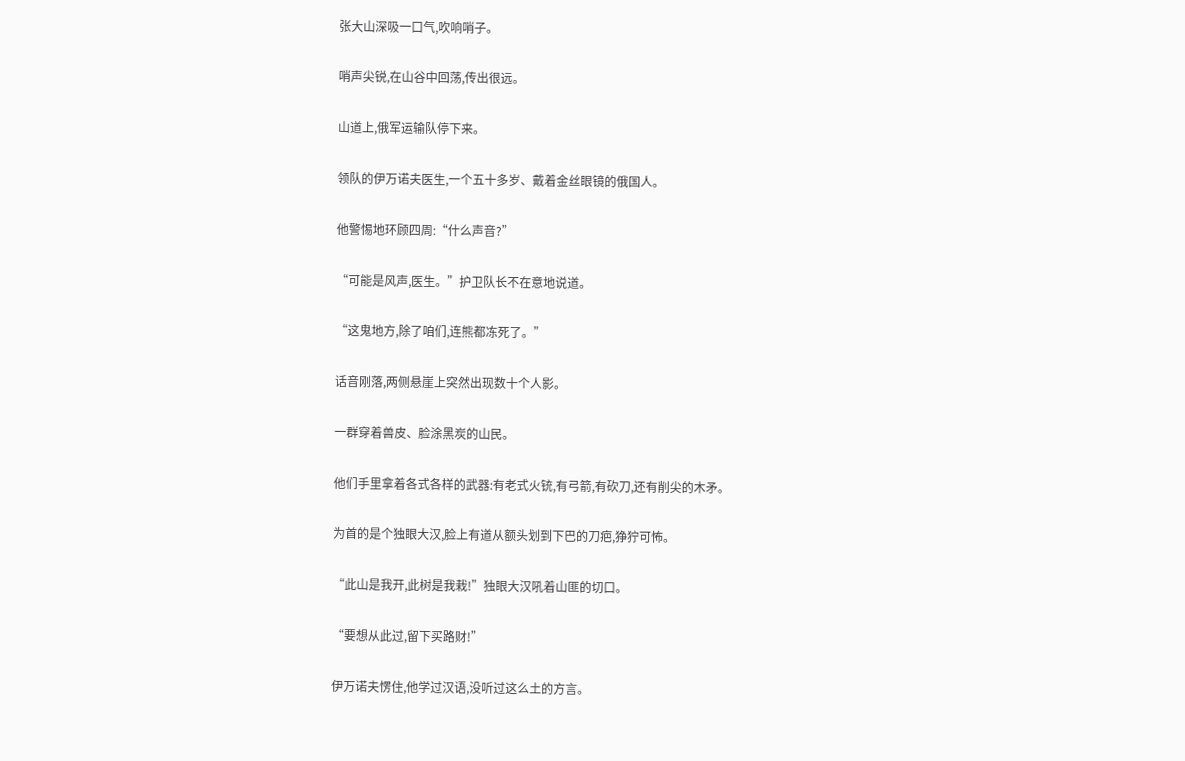张大山深吸一口气,吹响哨子。

哨声尖锐,在山谷中回荡,传出很远。

山道上,俄军运输队停下来。

领队的伊万诺夫医生,一个五十多岁、戴着金丝眼镜的俄国人。

他警惕地环顾四周:“什么声音?”

“可能是风声,医生。”护卫队长不在意地说道。

“这鬼地方,除了咱们,连熊都冻死了。”

话音刚落,两侧悬崖上突然出现数十个人影。

一群穿着兽皮、脸涂黑炭的山民。

他们手里拿着各式各样的武器:有老式火铳,有弓箭,有砍刀,还有削尖的木矛。

为首的是个独眼大汉,脸上有道从额头划到下巴的刀疤,狰狞可怖。

“此山是我开,此树是我栽!”独眼大汉吼着山匪的切口。

“要想从此过,留下买路财!”

伊万诺夫愣住,他学过汉语,没听过这么土的方言。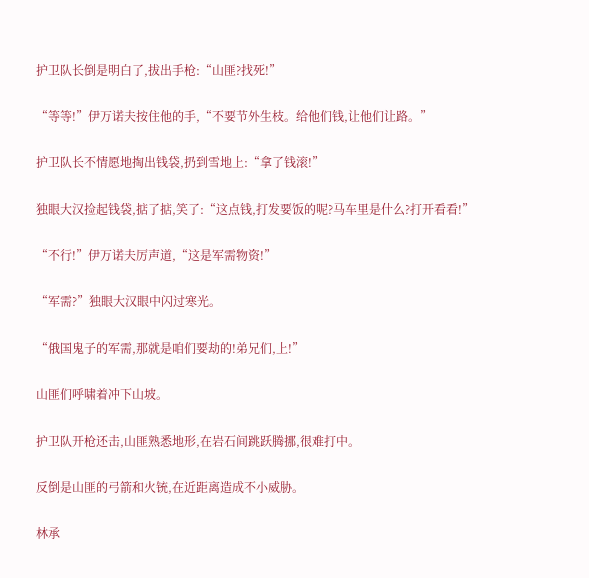护卫队长倒是明白了,拔出手枪:“山匪?找死!”

“等等!”伊万诺夫按住他的手,“不要节外生枝。给他们钱,让他们让路。”

护卫队长不情愿地掏出钱袋,扔到雪地上:“拿了钱滚!”

独眼大汉捡起钱袋,掂了掂,笑了:“这点钱,打发要饭的呢?马车里是什么?打开看看!”

“不行!”伊万诺夫厉声道,“这是军需物资!”

“军需?”独眼大汉眼中闪过寒光。

“俄国鬼子的军需,那就是咱们要劫的!弟兄们,上!”

山匪们呼啸着冲下山坡。

护卫队开枪还击,山匪熟悉地形,在岩石间跳跃腾挪,很难打中。

反倒是山匪的弓箭和火铳,在近距离造成不小威胁。

林承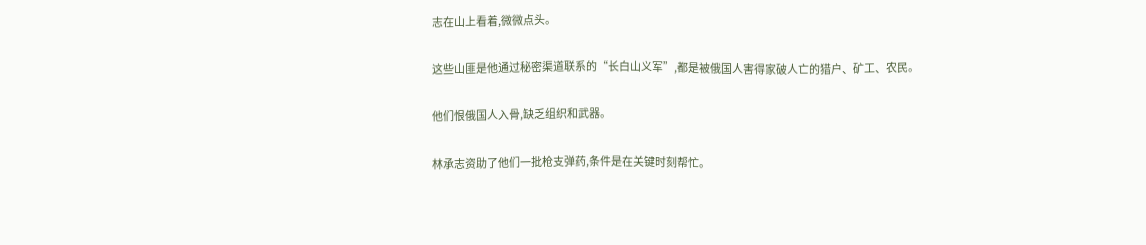志在山上看着,微微点头。

这些山匪是他通过秘密渠道联系的“长白山义军”,都是被俄国人害得家破人亡的猎户、矿工、农民。

他们恨俄国人入骨,缺乏组织和武器。

林承志资助了他们一批枪支弹药,条件是在关键时刻帮忙。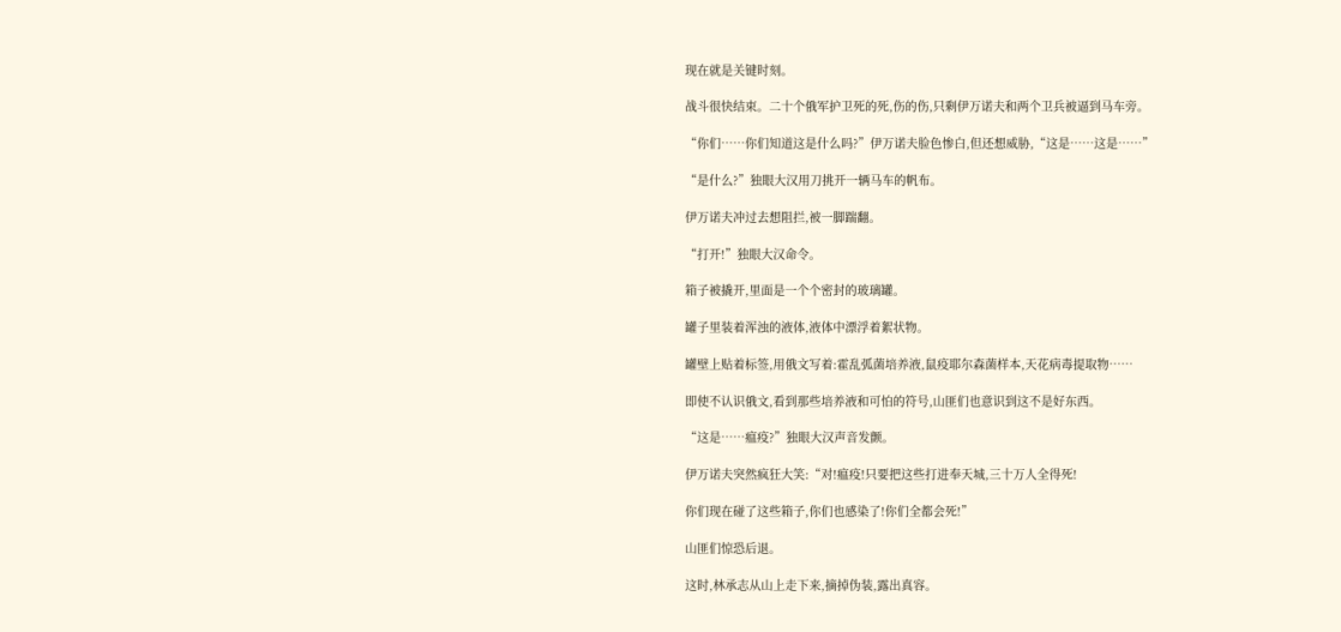现在就是关键时刻。

战斗很快结束。二十个俄军护卫死的死,伤的伤,只剩伊万诺夫和两个卫兵被逼到马车旁。

“你们……你们知道这是什么吗?”伊万诺夫脸色惨白,但还想威胁,“这是……这是……”

“是什么?”独眼大汉用刀挑开一辆马车的帆布。

伊万诺夫冲过去想阻拦,被一脚踹翻。

“打开!”独眼大汉命令。

箱子被撬开,里面是一个个密封的玻璃罐。

罐子里装着浑浊的液体,液体中漂浮着絮状物。

罐壁上贴着标签,用俄文写着:霍乱弧菌培养液,鼠疫耶尔森菌样本,天花病毒提取物……

即使不认识俄文,看到那些培养液和可怕的符号,山匪们也意识到这不是好东西。

“这是……瘟疫?”独眼大汉声音发颤。

伊万诺夫突然疯狂大笑:“对!瘟疫!只要把这些打进奉天城,三十万人全得死!

你们现在碰了这些箱子,你们也感染了!你们全都会死!”

山匪们惊恐后退。

这时,林承志从山上走下来,摘掉伪装,露出真容。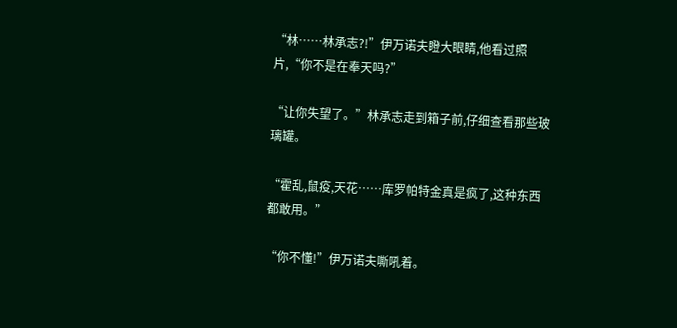“林……林承志?!”伊万诺夫瞪大眼睛,他看过照片,“你不是在奉天吗?”

“让你失望了。”林承志走到箱子前,仔细查看那些玻璃罐。

“霍乱,鼠疫,天花……库罗帕特金真是疯了,这种东西都敢用。”

“你不懂!”伊万诺夫嘶吼着。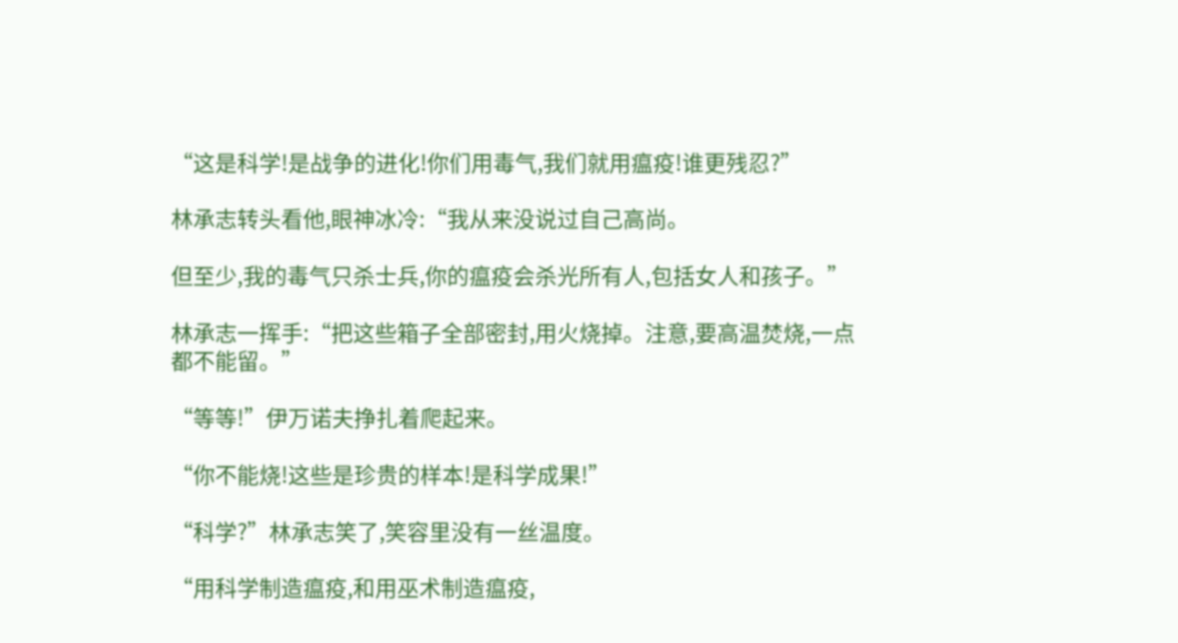“这是科学!是战争的进化!你们用毒气,我们就用瘟疫!谁更残忍?”

林承志转头看他,眼神冰冷:“我从来没说过自己高尚。

但至少,我的毒气只杀士兵,你的瘟疫会杀光所有人,包括女人和孩子。”

林承志一挥手:“把这些箱子全部密封,用火烧掉。注意,要高温焚烧,一点都不能留。”

“等等!”伊万诺夫挣扎着爬起来。

“你不能烧!这些是珍贵的样本!是科学成果!”

“科学?”林承志笑了,笑容里没有一丝温度。

“用科学制造瘟疫,和用巫术制造瘟疫,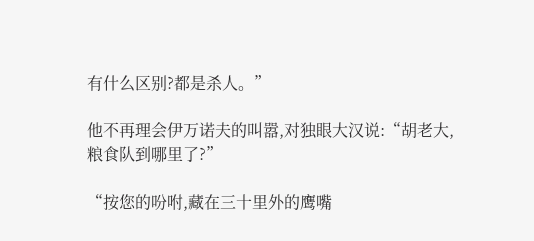有什么区别?都是杀人。”

他不再理会伊万诺夫的叫嚣,对独眼大汉说:“胡老大,粮食队到哪里了?”

“按您的吩咐,藏在三十里外的鹰嘴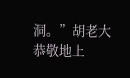洞。”胡老大恭敬地上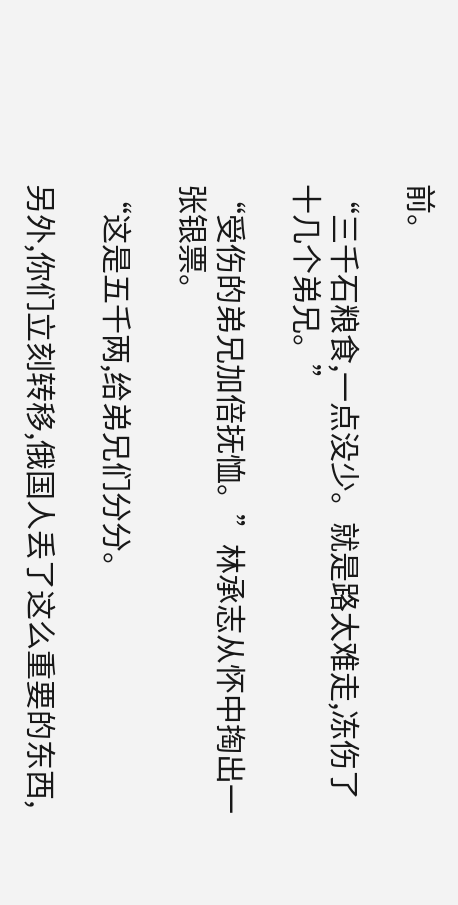前。

“三千石粮食,一点没少。就是路太难走,冻伤了十几个弟兄。”

“受伤的弟兄加倍抚恤。”林承志从怀中掏出一张银票。

“这是五千两,给弟兄们分分。

另外,你们立刻转移,俄国人丢了这么重要的东西,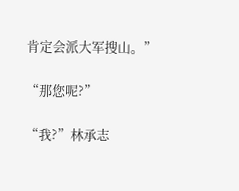肯定会派大军搜山。”

“那您呢?”

“我?”林承志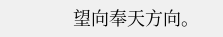望向奉天方向。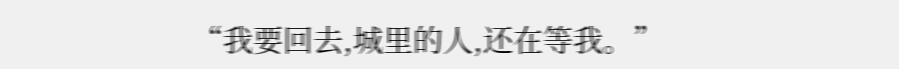“我要回去,城里的人,还在等我。”